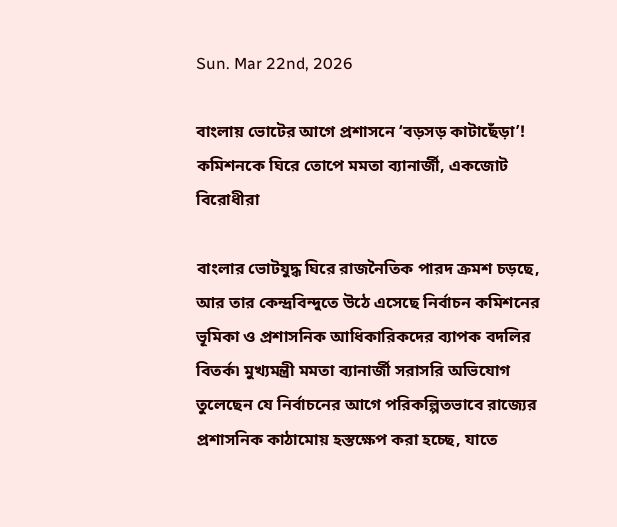Sun. Mar 22nd, 2026

বাংলায় ভোটের আগে প্রশাসনে ‘বড়সড় কাটাছেঁড়া’! কমিশনকে ঘিরে তোপে মমতা ব্যানার্জী, একজোট বিরোধীরা

বাংলার ভোটযুদ্ধ ঘিরে রাজনৈতিক পারদ ক্রমশ চড়ছে, আর তার কেন্দ্রবিন্দুতে উঠে এসেছে নির্বাচন কমিশনের ভূমিকা ও প্রশাসনিক আধিকারিকদের ব্যাপক বদলির বিতর্ক৷ মুখ্যমন্ত্রী মমতা ব্যানার্জী সরাসরি অভিযোগ তুলেছেন যে নির্বাচনের আগে পরিকল্পিতভাবে রাজ্যের প্রশাসনিক কাঠামোয় হস্তক্ষেপ করা হচ্ছে, যাতে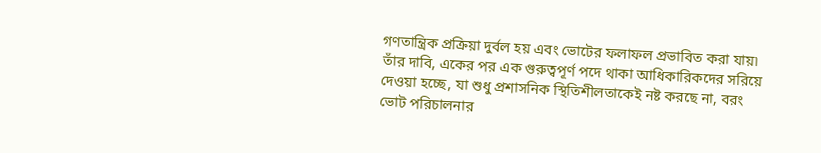গণতান্ত্রিক প্রক্রিয়া দুর্বল হয় এবং ভোটের ফলাফল প্রভাবিত করা যায়৷ তাঁর দাবি, একের পর এক গুরুত্বপূর্ণ পদে থাকা আধিকারিকদের সরিয়ে দেওয়া হচ্ছে, যা শুধু প্রশাসনিক স্থিতিশীলতাকেই নষ্ট করছে না, বরং ভোট পরিচালনার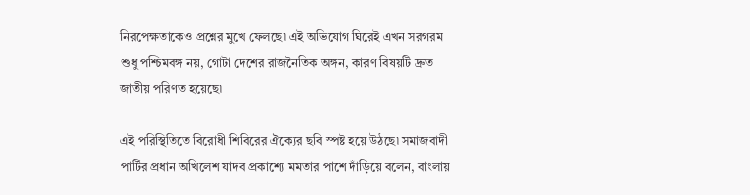নিরপেক্ষতাকেও প্রশ্নের মুখে ফেলছে৷ এই অভিযোগ ঘিরেই এখন সরগরম শুধু পশ্চিমবঙ্গ নয়, গোটা দেশের রাজনৈতিক অঙ্গন, কারণ বিষয়টি দ্রুত জাতীয় পরিণত হয়েছে৷

এই পরিস্থিতিতে বিরোধী শিবিরের ঐক্যের ছবি স্পষ্ট হয়ে উঠছে৷ সমাজবাদী পার্টির প্রধান অখিলেশ যাদব প্রকাশ্যে মমতার পাশে দাঁড়িয়ে বলেন, বাংলায়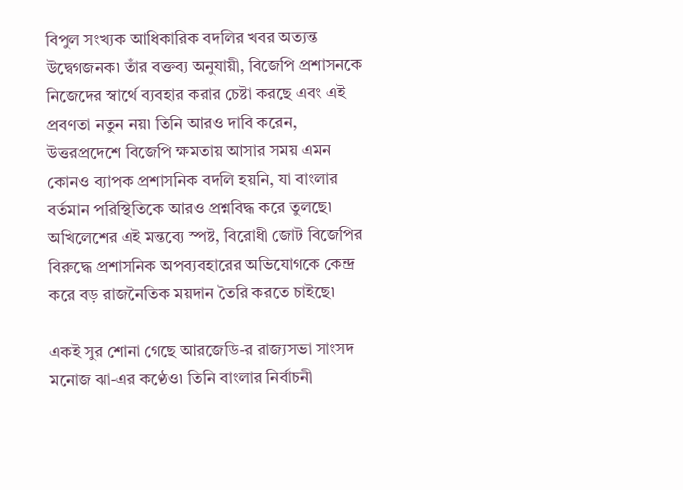বিপুল সংখ্যক আধিকারিক বদলির খবর অত্যন্ত উদ্বেগজনক৷ তাঁর বক্তব্য অনুযায়ী, বিজেপি প্রশাসনকে নিজেদের স্বার্থে ব্যবহার করার চেষ্টা করছে এবং এই প্রবণতা নতুন নয়৷ তিনি আরও দাবি করেন, উত্তরপ্রদেশে বিজেপি ক্ষমতায় আসার সময় এমন কোনও ব্যাপক প্রশাসনিক বদলি হয়নি, যা বাংলার বর্তমান পরিস্থিতিকে আরও প্রশ্নবিদ্ধ করে তুলছে৷ অখিলেশের এই মন্তব্যে স্পষ্ট, বিরোধী জোট বিজেপির বিরুদ্ধে প্রশাসনিক অপব্যবহারের অভিযোগকে কেন্দ্র করে বড় রাজনৈতিক ময়দান তৈরি করতে চাইছে৷

একই সুর শোনা গেছে আরজেডি-র রাজ্যসভা সাংসদ মনোজ ঝা-এর কণ্ঠেও৷ তিনি বাংলার নির্বাচনী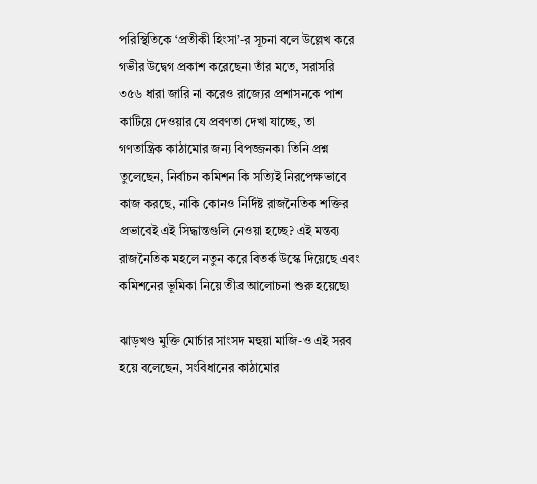পরিস্থিতিকে ‘প্রতীকী হিংসা’-র সূচনা বলে উল্লেখ করে গভীর উদ্বেগ প্রকাশ করেছেন৷ তাঁর মতে, সরাসরি ৩৫৬ ধারা জারি না করেও রাজ্যের প্রশাসনকে পাশ কাটিয়ে দেওয়ার যে প্রবণতা দেখা যাচ্ছে, তা গণতান্ত্রিক কাঠামোর জন্য বিপজ্জনক৷ তিনি প্রশ্ন তুলেছেন, নির্বাচন কমিশন কি সত্যিই নিরপেক্ষভাবে কাজ করছে, নাকি কোনও নির্দিষ্ট রাজনৈতিক শক্তির প্রভাবেই এই সিদ্ধান্তগুলি নেওয়া হচ্ছে? এই মন্তব্য রাজনৈতিক মহলে নতুন করে বিতর্ক উস্কে দিয়েছে এবং কমিশনের ভূমিকা নিয়ে তীব্র আলোচনা শুরু হয়েছে৷

ঝাড়খণ্ড মুক্তি মোর্চার সাংসদ মহুয়া মাজি-ও এই সরব হয়ে বলেছেন, সংবিধানের কাঠামোর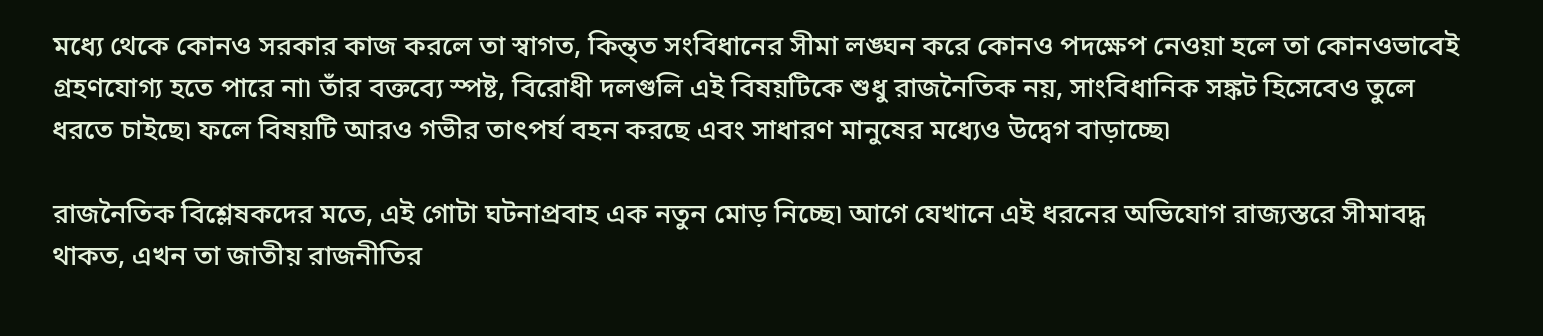মধ্যে থেকে কোনও সরকার কাজ করলে তা স্বাগত, কিন্ত্ত সংবিধানের সীমা লঙ্ঘন করে কোনও পদক্ষেপ নেওয়া হলে তা কোনওভাবেই গ্রহণযোগ্য হতে পারে না৷ তাঁর বক্তব্যে স্পষ্ট, বিরোধী দলগুলি এই বিষয়টিকে শুধু রাজনৈতিক নয়, সাংবিধানিক সঙ্কট হিসেবেও তুলে ধরতে চাইছে৷ ফলে বিষয়টি আরও গভীর তাৎপর্য বহন করছে এবং সাধারণ মানুষের মধ্যেও উদ্বেগ বাড়াচ্ছে৷

রাজনৈতিক বিশ্লেষকদের মতে, এই গোটা ঘটনাপ্রবাহ এক নতুন মোড় নিচ্ছে৷ আগে যেখানে এই ধরনের অভিযোগ রাজ্যস্তরে সীমাবদ্ধ থাকত, এখন তা জাতীয় রাজনীতির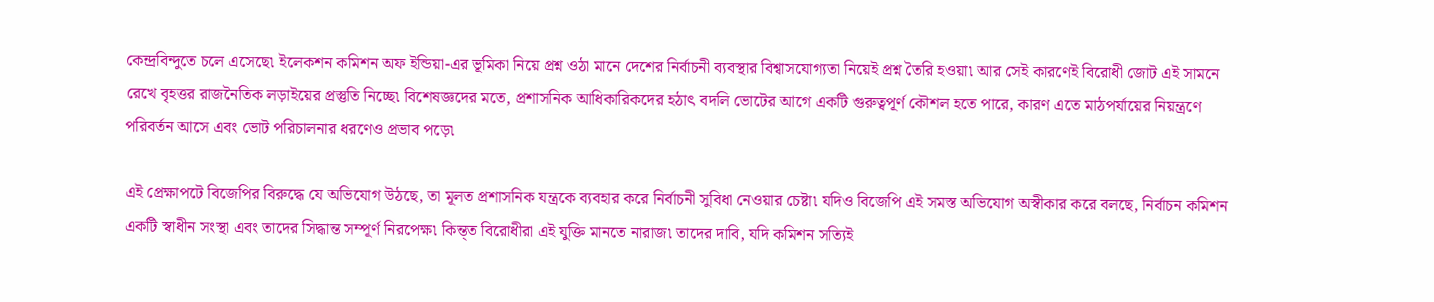কেন্দ্রবিন্দুতে চলে এসেছে৷ ইলেকশন কমিশন অফ ইন্ডিয়া-এর ভূমিকা নিয়ে প্রশ্ন ওঠা মানে দেশের নির্বাচনী ব্যবস্থার বিশ্বাসযোগ্যতা নিয়েই প্রশ্ন তৈরি হওয়া৷ আর সেই কারণেই বিরোধী জোট এই সামনে রেখে বৃহত্তর রাজনৈতিক লড়াইয়ের প্রস্তুতি নিচ্ছে৷ বিশেষজ্ঞদের মতে, প্রশাসনিক আধিকারিকদের হঠাৎ বদলি ভোটের আগে একটি গুরুত্বপূর্ণ কৌশল হতে পারে, কারণ এতে মাঠপর্যায়ের নিয়ন্ত্রণে পরিবর্তন আসে এবং ভোট পরিচালনার ধরণেও প্রভাব পড়ে৷

এই প্রেক্ষাপটে বিজেপির বিরুদ্ধে যে অভিযোগ উঠছে, তা মূলত প্রশাসনিক যন্ত্রকে ব্যবহার করে নির্বাচনী সুবিধা নেওয়ার চেষ্টা৷ যদিও বিজেপি এই সমস্ত অভিযোগ অস্বীকার করে বলছে, নির্বাচন কমিশন একটি স্বাধীন সংস্থা এবং তাদের সিদ্ধান্ত সম্পূর্ণ নিরপেক্ষ৷ কিন্ত্ত বিরোধীরা এই যুক্তি মানতে নারাজ৷ তাদের দাবি, যদি কমিশন সত্যিই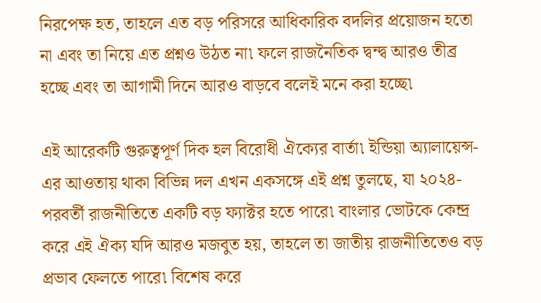নিরপেক্ষ হত, তাহলে এত বড় পরিসরে আধিকারিক বদলির প্রয়োজন হতো না এবং তা নিয়ে এত প্রশ্নও উঠত না৷ ফলে রাজনৈতিক দ্বন্দ্ব আরও তীব্র হচ্ছে এবং তা আগামী দিনে আরও বাড়বে বলেই মনে করা হচ্ছে৷

এই আরেকটি গুরুত্বপূর্ণ দিক হল বিরোধী ঐক্যের বার্তা৷ ইন্ডিয়া অ্যালায়েন্স-এর আওতায় থাকা বিভিন্ন দল এখন একসঙ্গে এই প্রশ্ন তুলছে, যা ২০২৪-পরবর্তী রাজনীতিতে একটি বড় ফ্যাক্টর হতে পারে৷ বাংলার ভোটকে কেন্দ্র করে এই ঐক্য যদি আরও মজবুত হয়, তাহলে তা জাতীয় রাজনীতিতেও বড় প্রভাব ফেলতে পারে৷ বিশেষ করে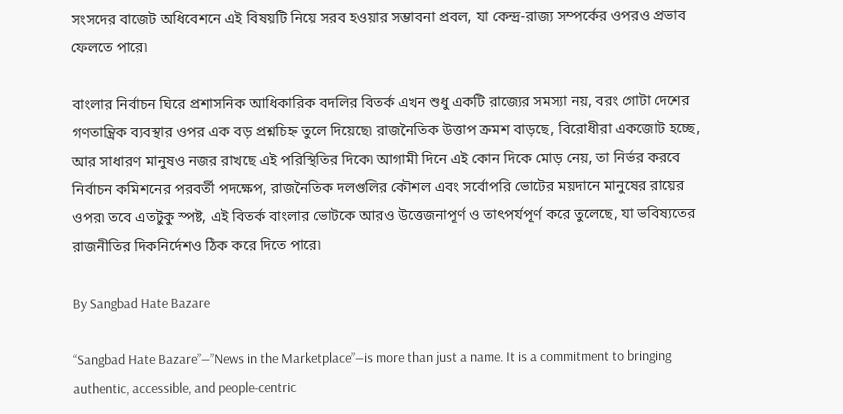সংসদের বাজেট অধিবেশনে এই বিষয়টি নিয়ে সরব হওয়ার সম্ভাবনা প্রবল, যা কেন্দ্র-রাজ্য সম্পর্কের ওপরও প্রভাব ফেলতে পারে৷

বাংলার নির্বাচন ঘিরে প্রশাসনিক আধিকারিক বদলির বিতর্ক এখন শুধু একটি রাজ্যের সমস্যা নয়, বরং গোটা দেশের গণতান্ত্রিক ব্যবস্থার ওপর এক বড় প্রশ্নচিহ্ন তুলে দিয়েছে৷ রাজনৈতিক উত্তাপ ক্রমশ বাড়ছে, বিরোধীরা একজোট হচ্ছে, আর সাধারণ মানুষও নজর রাখছে এই পরিস্থিতির দিকে৷ আগামী দিনে এই কোন দিকে মোড় নেয়, তা নির্ভর করবে নির্বাচন কমিশনের পরবর্তী পদক্ষেপ, রাজনৈতিক দলগুলির কৌশল এবং সর্বোপরি ভোটের ময়দানে মানুষের রায়ের ওপর৷ তবে এতটুকু স্পষ্ট, এই বিতর্ক বাংলার ভোটকে আরও উত্তেজনাপূর্ণ ও তাৎপর্যপূর্ণ করে তুলেছে, যা ভবিষ্যতের রাজনীতির দিকনির্দেশও ঠিক করে দিতে পারে৷

By Sangbad Hate Bazare

“Sangbad Hate Bazare”—”News in the Marketplace”—is more than just a name. It is a commitment to bringing authentic, accessible, and people-centric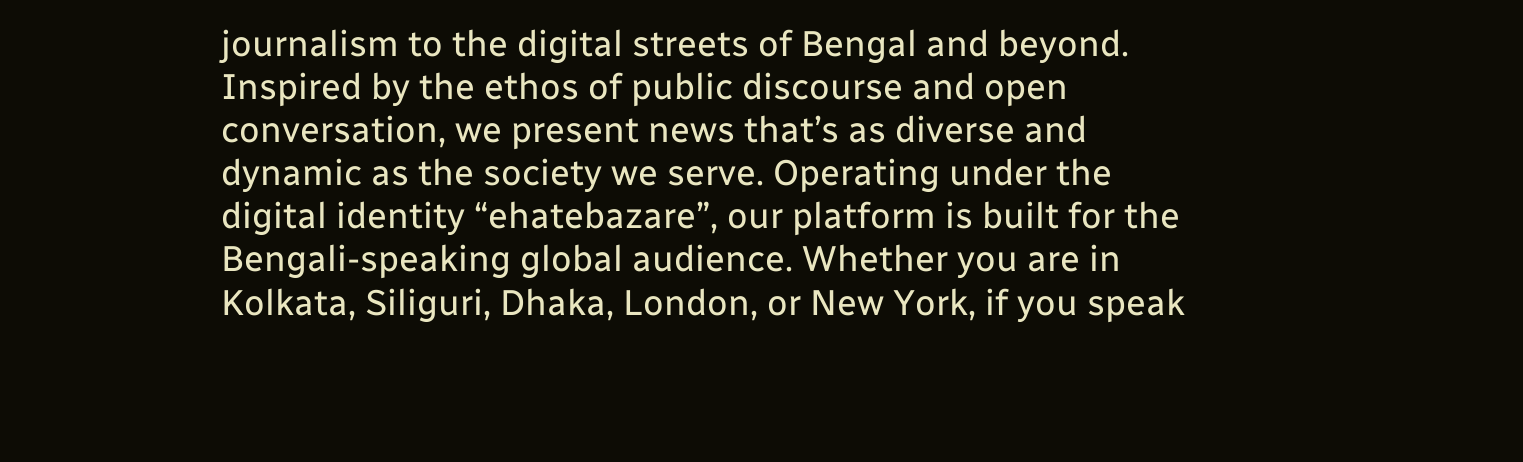journalism to the digital streets of Bengal and beyond. Inspired by the ethos of public discourse and open conversation, we present news that’s as diverse and dynamic as the society we serve. Operating under the digital identity “ehatebazare”, our platform is built for the Bengali-speaking global audience. Whether you are in Kolkata, Siliguri, Dhaka, London, or New York, if you speak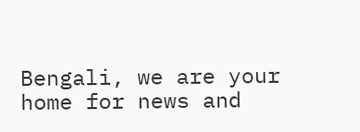Bengali, we are your home for news and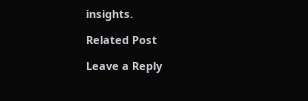insights.

Related Post

Leave a Reply